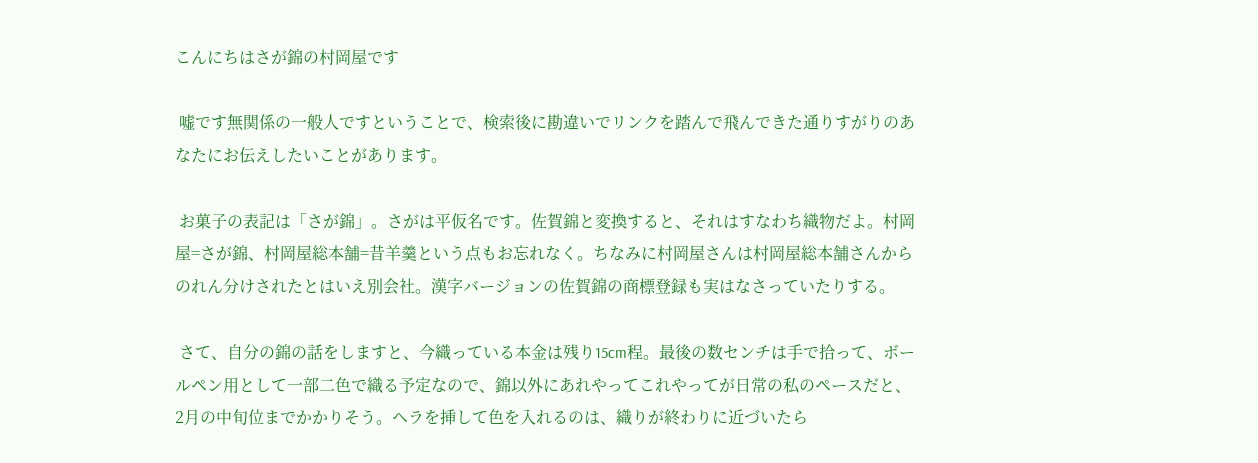こんにちはさが錦の村岡屋です

 嘘です無関係の一般人ですということで、検索後に勘違いでリンクを踏んで飛んできた通りすがりのあなたにお伝えしたいことがあります。

 お菓子の表記は「さが錦」。さがは平仮名です。佐賀錦と変換すると、それはすなわち織物だよ。村岡屋=さが錦、村岡屋総本舗=昔羊羹という点もお忘れなく。ちなみに村岡屋さんは村岡屋総本舗さんからのれん分けされたとはいえ別会社。漢字バージョンの佐賀錦の商標登録も実はなさっていたりする。

 さて、自分の錦の話をしますと、今織っている本金は残り15cm程。最後の数センチは手で拾って、ボールペン用として一部二色で織る予定なので、錦以外にあれやってこれやってが日常の私のペースだと、2月の中旬位までかかりそう。ヘラを挿して色を入れるのは、織りが終わりに近づいたら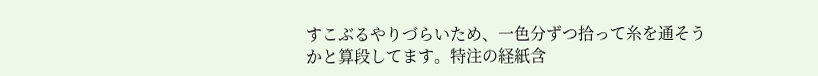すこぶるやりづらいため、一色分ずつ拾って糸を通そうかと算段してます。特注の経紙含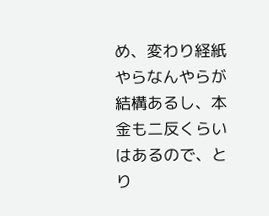め、変わり経紙やらなんやらが結構あるし、本金も二反くらいはあるので、とり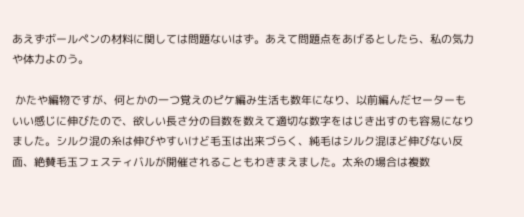あえずボールペンの材料に関しては問題ないはず。あえて問題点をあげるとしたら、私の気力や体力よのう。

 かたや編物ですが、何とかの一つ覚えのピケ編み生活も数年になり、以前編んだセーターもいい感じに伸びたので、欲しい長さ分の目数を数えて適切な数字をはじき出すのも容易になりました。シルク混の糸は伸びやすいけど毛玉は出来づらく、純毛はシルク混ほど伸びない反面、絶賛毛玉フェスティバルが開催されることもわきまえました。太糸の場合は複数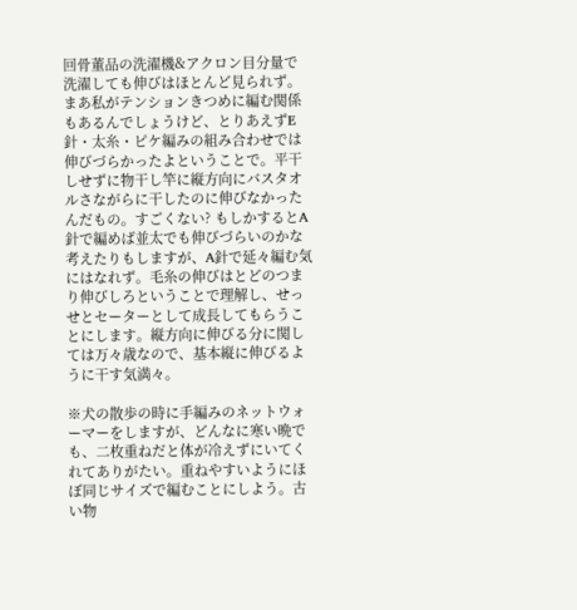回骨董品の洗濯機&アクロン目分量で洗濯しても伸びはほとんど見られず。まあ私がテンションきつめに編む関係もあるんでしょうけど、とりあえずE針・太糸・ピケ編みの組み合わせでは伸びづらかったよということで。平干しせずに物干し竿に縦方向にバスタオルさながらに干したのに伸びなかったんだもの。すごくない? もしかするとA針で編めば並太でも伸びづらいのかな考えたりもしますが、A針で延々編む気にはなれず。毛糸の伸びはとどのつまり伸びしろということで理解し、せっせとセーターとして成長してもらうことにします。縦方向に伸びる分に関しては万々歳なので、基本縦に伸びるように干す気満々。

※犬の散歩の時に手編みのネットウォーマーをしますが、どんなに寒い晩でも、二枚重ねだと体が冷えずにいてくれてありがたい。重ねやすいようにほぼ同じサイズで編むことにしよう。古い物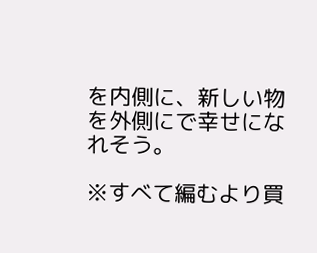を内側に、新しい物を外側にで幸せになれそう。

※すべて編むより買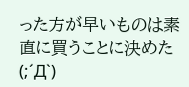った方が早いものは素直に買うことに決めた(;´Д`)